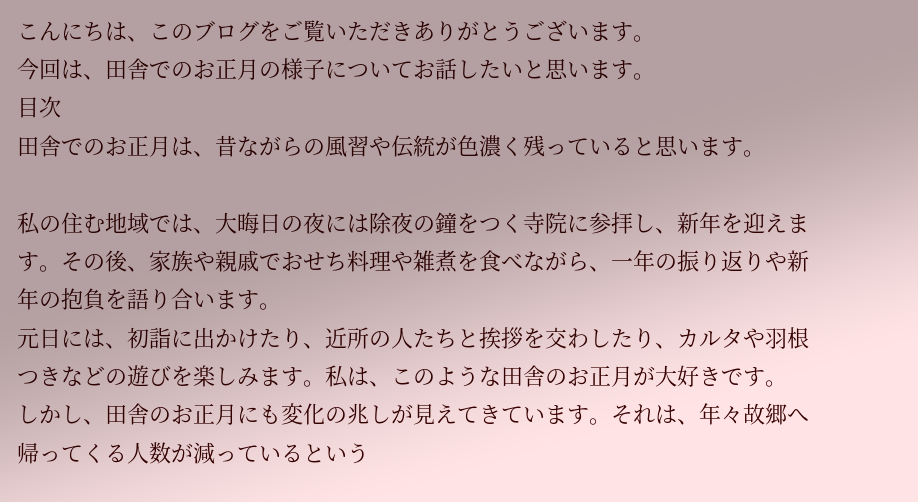こんにちは、このブログをご覧いただきありがとうございます。
今回は、田舎でのお正月の様子についてお話したいと思います。
目次
田舎でのお正月は、昔ながらの風習や伝統が色濃く残っていると思います。

私の住む地域では、大晦日の夜には除夜の鐘をつく寺院に参拝し、新年を迎えます。その後、家族や親戚でおせち料理や雑煮を食べながら、一年の振り返りや新年の抱負を語り合います。
元日には、初詣に出かけたり、近所の人たちと挨拶を交わしたり、カルタや羽根つきなどの遊びを楽しみます。私は、このような田舎のお正月が大好きです。
しかし、田舎のお正月にも変化の兆しが見えてきています。それは、年々故郷へ帰ってくる人数が減っているという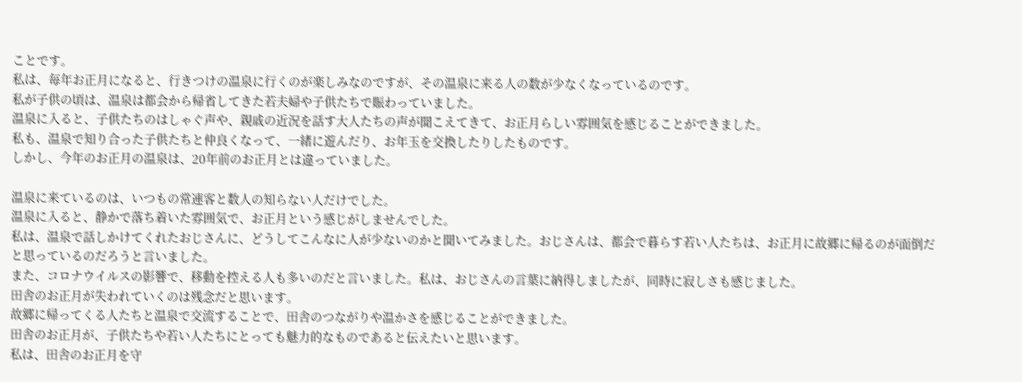ことです。
私は、毎年お正月になると、行きつけの温泉に行くのが楽しみなのですが、その温泉に来る人の数が少なくなっているのです。
私が子供の頃は、温泉は都会から帰省してきた若夫婦や子供たちで賑わっていました。
温泉に入ると、子供たちのはしゃぐ声や、親戚の近況を話す大人たちの声が聞こえてきて、お正月らしい雰囲気を感じることができました。
私も、温泉で知り合った子供たちと仲良くなって、一緒に遊んだり、お年玉を交換したりしたものです。
しかし、今年のお正月の温泉は、20年前のお正月とは違っていました。

温泉に来ているのは、いつもの常連客と数人の知らない人だけでした。
温泉に入ると、静かで落ち着いた雰囲気で、お正月という感じがしませんでした。
私は、温泉で話しかけてくれたおじさんに、どうしてこんなに人が少ないのかと聞いてみました。おじさんは、都会で暮らす若い人たちは、お正月に故郷に帰るのが面倒だと思っているのだろうと言いました。
また、コロナウイルスの影響で、移動を控える人も多いのだと言いました。私は、おじさんの言葉に納得しましたが、同時に寂しさも感じました。
田舎のお正月が失われていくのは残念だと思います。
故郷に帰ってくる人たちと温泉で交流することで、田舎のつながりや温かさを感じることができました。
田舎のお正月が、子供たちや若い人たちにとっても魅力的なものであると伝えたいと思います。
私は、田舎のお正月を守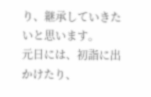り、継承していきたいと思います。
元日には、初詣に出かけたり、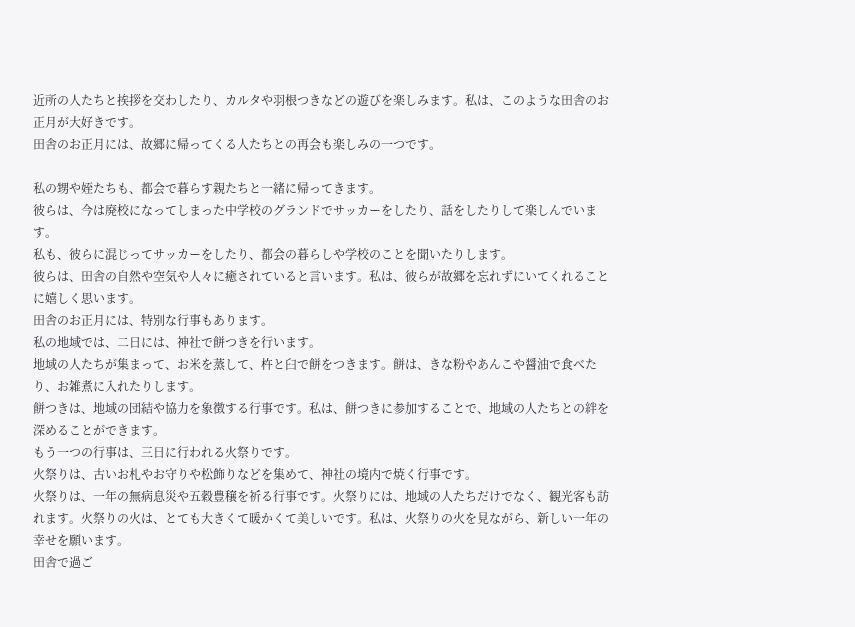近所の人たちと挨拶を交わしたり、カルタや羽根つきなどの遊びを楽しみます。私は、このような田舎のお正月が大好きです。
田舎のお正月には、故郷に帰ってくる人たちとの再会も楽しみの一つです。

私の甥や姪たちも、都会で暮らす親たちと一緒に帰ってきます。
彼らは、今は廃校になってしまった中学校のグランドでサッカーをしたり、話をしたりして楽しんでいます。
私も、彼らに混じってサッカーをしたり、都会の暮らしや学校のことを聞いたりします。
彼らは、田舎の自然や空気や人々に癒されていると言います。私は、彼らが故郷を忘れずにいてくれることに嬉しく思います。
田舎のお正月には、特別な行事もあります。
私の地域では、二日には、神社で餅つきを行います。
地域の人たちが集まって、お米を蒸して、杵と臼で餅をつきます。餅は、きな粉やあんこや醤油で食べたり、お雑煮に入れたりします。
餅つきは、地域の団結や協力を象徴する行事です。私は、餅つきに参加することで、地域の人たちとの絆を深めることができます。
もう一つの行事は、三日に行われる火祭りです。
火祭りは、古いお札やお守りや松飾りなどを集めて、神社の境内で焼く行事です。
火祭りは、一年の無病息災や五穀豊穣を祈る行事です。火祭りには、地域の人たちだけでなく、観光客も訪れます。火祭りの火は、とても大きくて暖かくて美しいです。私は、火祭りの火を見ながら、新しい一年の幸せを願います。
田舎で過ご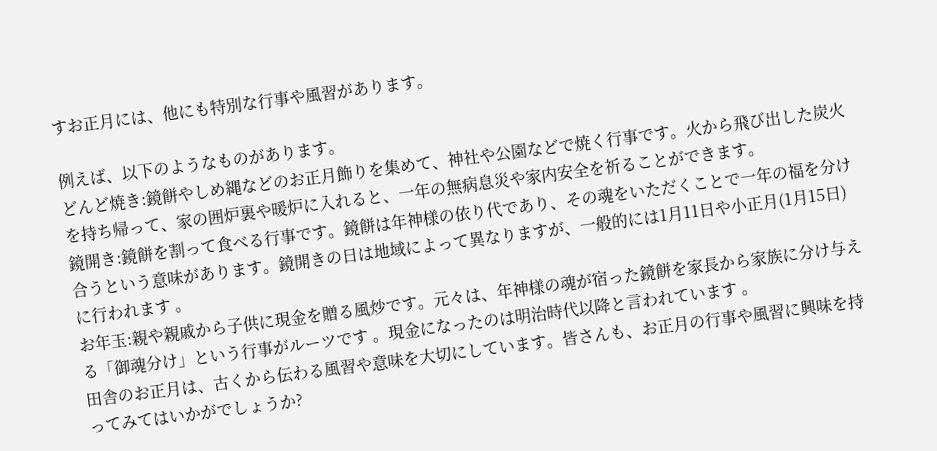すお正月には、他にも特別な行事や風習があります。

例えば、以下のようなものがあります。
どんど焼き:鏡餅やしめ縄などのお正月飾りを集めて、神社や公園などで焼く行事です。火から飛び出した炭火を持ち帰って、家の囲炉裏や暖炉に入れると、一年の無病息災や家内安全を祈ることができます。
鏡開き:鏡餅を割って食べる行事です。鏡餅は年神様の依り代であり、その魂をいただくことで一年の福を分け合うという意味があります。鏡開きの日は地域によって異なりますが、一般的には1月11日や小正月(1月15日)に行われます 。
お年玉:親や親戚から子供に現金を贈る風炒です。元々は、年神様の魂が宿った鏡餅を家長から家族に分け与える「御魂分け」という行事がルーツです 。現金になったのは明治時代以降と言われています 。
田舎のお正月は、古くから伝わる風習や意味を大切にしています。皆さんも、お正月の行事や風習に興味を持ってみてはいかがでしょうか?